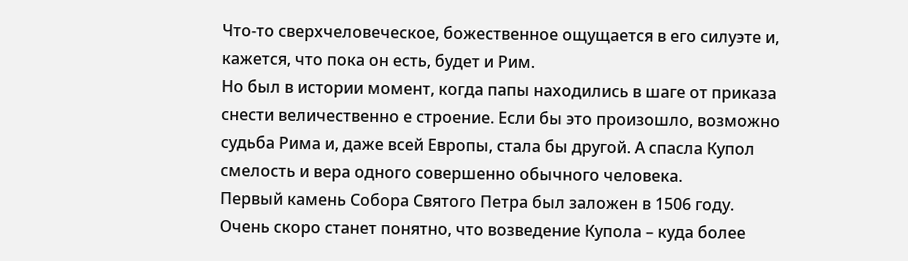Что-то сверхчеловеческое, божественное ощущается в его силуэте и, кажется, что пока он есть, будет и Рим.
Но был в истории момент, когда папы находились в шаге от приказа снести величественно е строение. Если бы это произошло, возможно судьба Рима и, даже всей Европы, стала бы другой. А спасла Купол смелость и вера одного совершенно обычного человека.
Первый камень Собора Святого Петра был заложен в 1506 году. Очень скоро станет понятно, что возведение Купола – куда более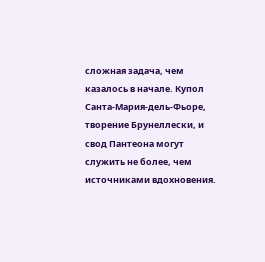сложная задача, чем казалось в начале. Купол Санта-Мария-дель-Фьоре, творение Брунеллески, и свод Пантеона могут служить не более, чем источниками вдохновения.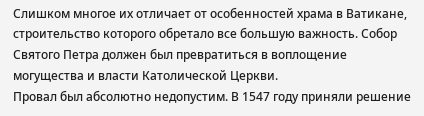Слишком многое их отличает от особенностей храма в Ватикане, строительство которого обретало все большую важность. Собор Святого Петра должен был превратиться в воплощение могущества и власти Католической Церкви.
Провал был абсолютно недопустим. В 1547 году приняли решение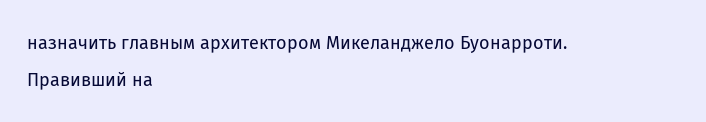назначить главным архитектором Микеланджело Буонарроти. Правивший на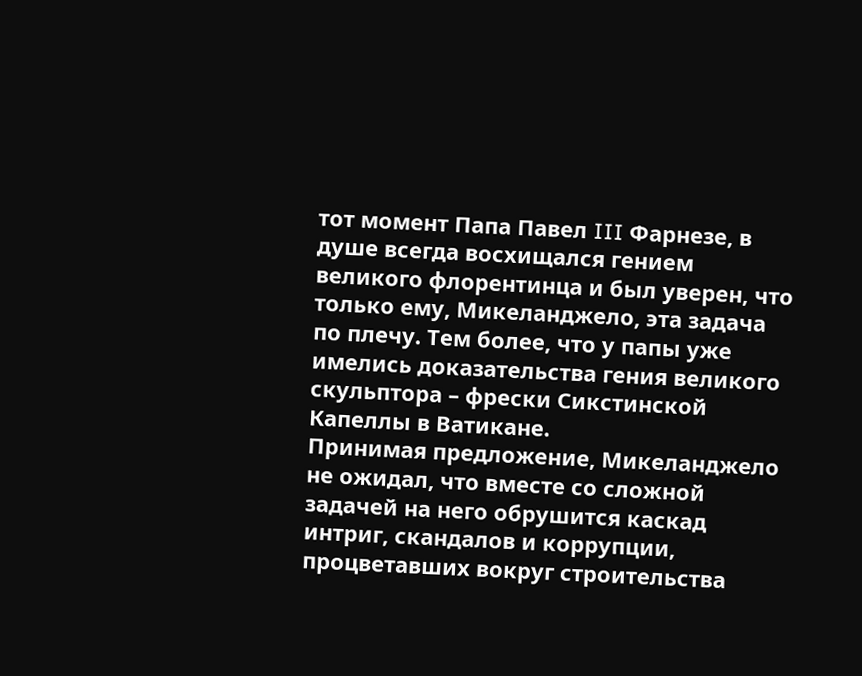тот момент Папа Павел III Фарнезе, в душе всегда восхищался гением великого флорентинца и был уверен, что только ему, Микеланджело, эта задача по плечу. Тем более, что у папы уже имелись доказательства гения великого скульптора – фрески Сикстинской Капеллы в Ватикане.
Принимая предложение, Микеланджело не ожидал, что вместе со сложной задачей на него обрушится каскад интриг, скандалов и коррупции, процветавших вокруг строительства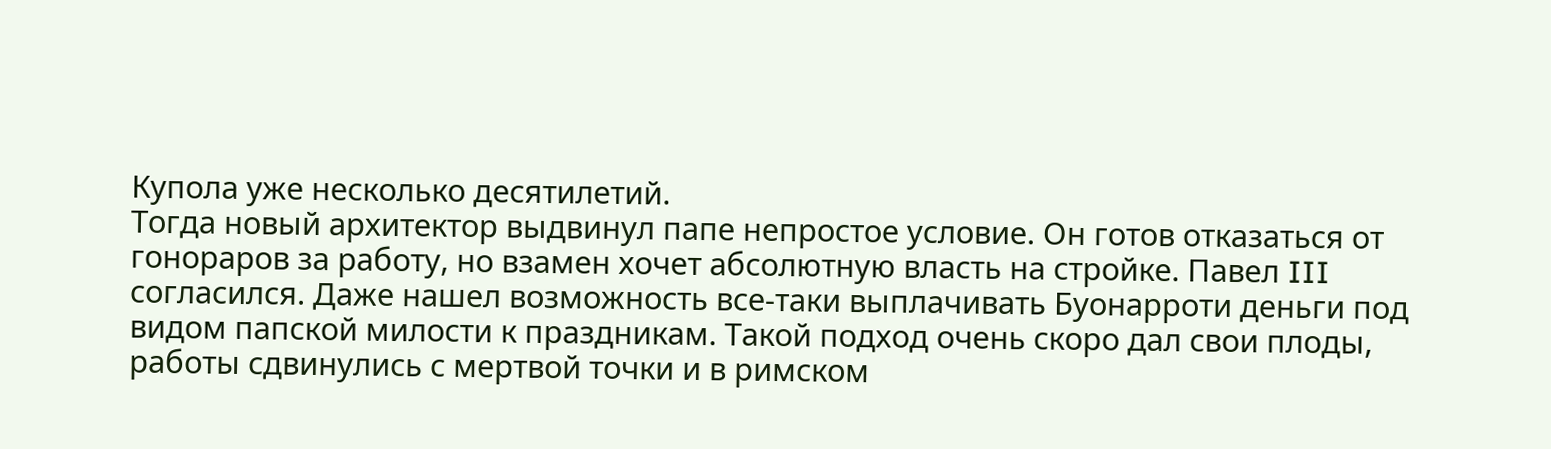Купола уже несколько десятилетий.
Тогда новый архитектор выдвинул папе непростое условие. Он готов отказаться от гонораров за работу, но взамен хочет абсолютную власть на стройке. Павел III согласился. Даже нашел возможность все-таки выплачивать Буонарроти деньги под видом папской милости к праздникам. Такой подход очень скоро дал свои плоды, работы сдвинулись с мертвой точки и в римском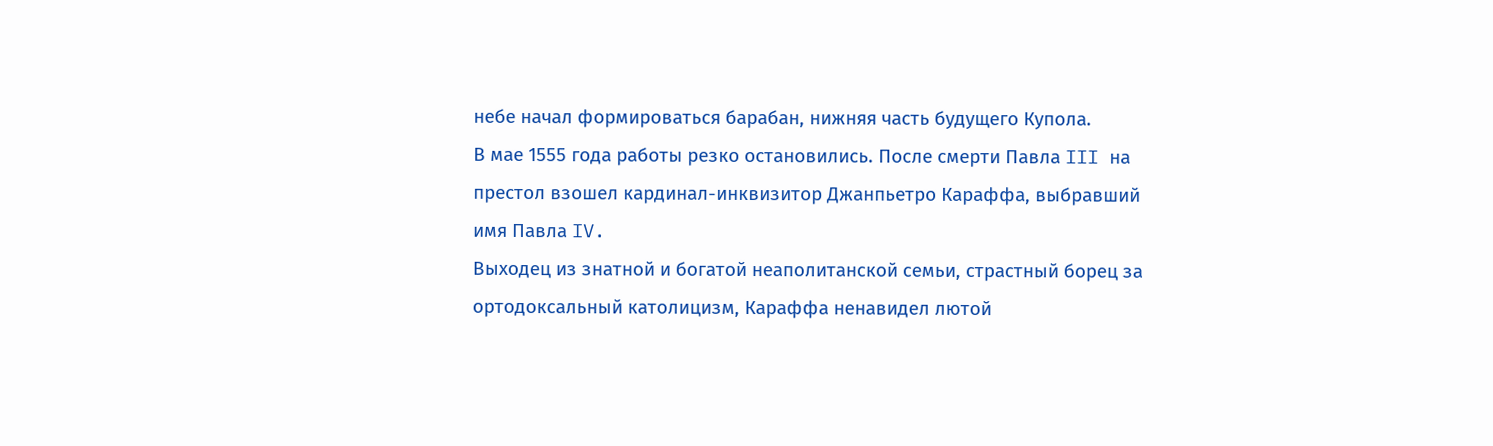небе начал формироваться барабан, нижняя часть будущего Купола.
В мае 1555 года работы резко остановились. После смерти Павла III на престол взошел кардинал-инквизитор Джанпьетро Караффа, выбравший имя Павла IV.
Выходец из знатной и богатой неаполитанской семьи, страстный борец за ортодоксальный католицизм, Караффа ненавидел лютой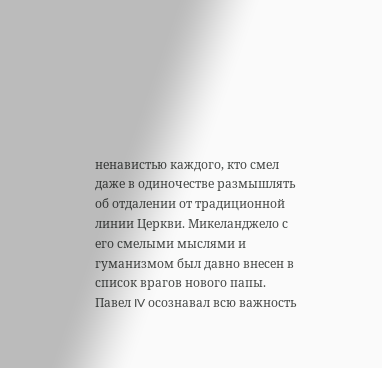ненавистью каждого, кто смел даже в одиночестве размышлять об отдалении от традиционной линии Церкви. Микеланджело с его смелыми мыслями и гуманизмом был давно внесен в список врагов нового папы. Павел IV осознавал всю важность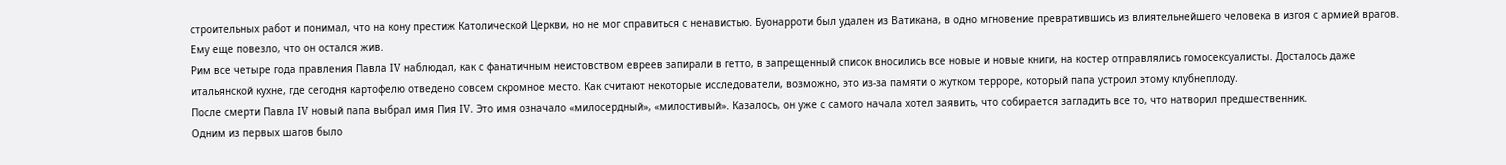строительных работ и понимал, что на кону престиж Католической Церкви, но не мог справиться с ненавистью. Буонарроти был удален из Ватикана, в одно мгновение превратившись из влиятельнейшего человека в изгоя с армией врагов. Ему еще повезло, что он остался жив.
Рим все четыре года правления Павла IV наблюдал, как с фанатичным неистовством евреев запирали в гетто, в запрещенный список вносились все новые и новые книги, на костер отправлялись гомосексуалисты. Досталось даже итальянской кухне, где сегодня картофелю отведено совсем скромное место. Как считают некоторые исследователи, возможно, это из-за памяти о жутком терроре, который папа устроил этому клубнеплоду.
После смерти Павла IV новый папа выбрал имя Пия IV. Это имя означало «милосердный», «милостивый». Казалось, он уже с самого начала хотел заявить, что собирается загладить все то, что натворил предшественник.
Одним из первых шагов было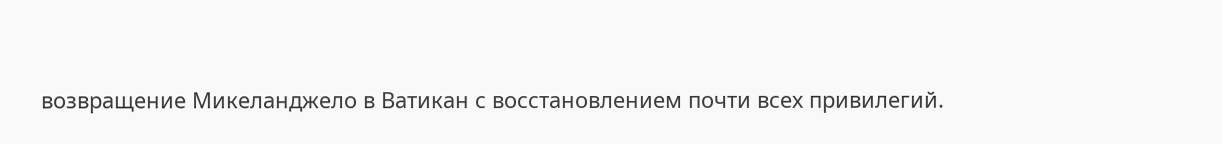возвращение Микеланджело в Ватикан с восстановлением почти всех привилегий.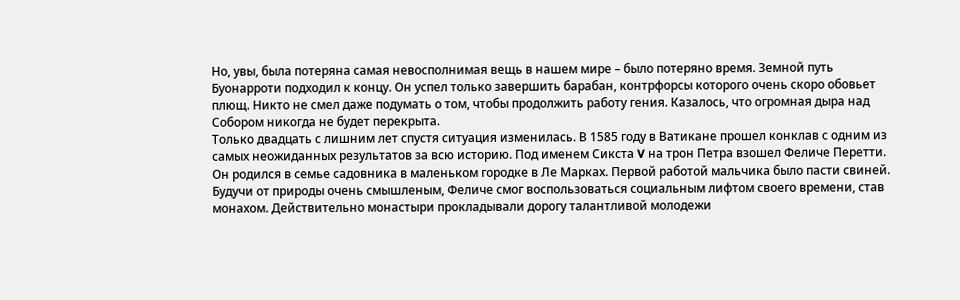Но, увы, была потеряна самая невосполнимая вещь в нашем мире – было потеряно время. Земной путь Буонарроти подходил к концу. Он успел только завершить барабан, контрфорсы которого очень скоро обовьет плющ. Никто не смел даже подумать о том, чтобы продолжить работу гения. Казалось, что огромная дыра над Собором никогда не будет перекрыта.
Только двадцать с лишним лет спустя ситуация изменилась. В 1585 году в Ватикане прошел конклав с одним из самых неожиданных результатов за всю историю. Под именем Сикста V на трон Петра взошел Феличе Перетти.
Он родился в семье садовника в маленьком городке в Ле Марках. Первой работой мальчика было пасти свиней. Будучи от природы очень смышленым, Феличе смог воспользоваться социальным лифтом своего времени, став монахом. Действительно монастыри прокладывали дорогу талантливой молодежи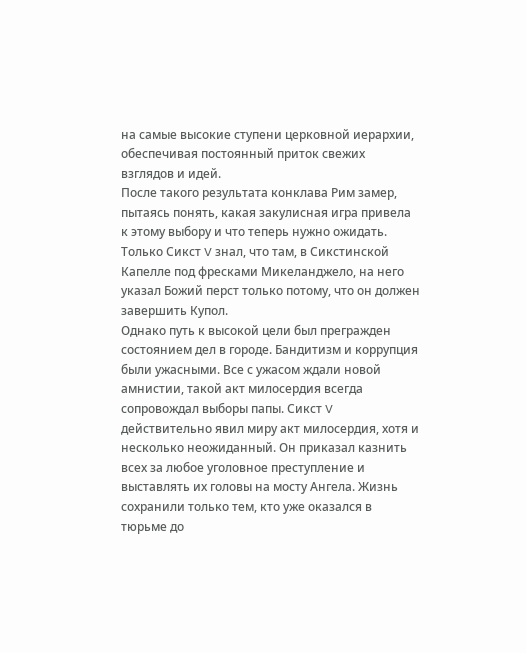на самые высокие ступени церковной иерархии, обеспечивая постоянный приток свежих взглядов и идей.
После такого результата конклава Рим замер, пытаясь понять, какая закулисная игра привела к этому выбору и что теперь нужно ожидать. Только Сикст V знал, что там, в Сикстинской Капелле под фресками Микеланджело, на него указал Божий перст только потому, что он должен завершить Купол.
Однако путь к высокой цели был прегражден состоянием дел в городе. Бандитизм и коррупция были ужасными. Все с ужасом ждали новой амнистии, такой акт милосердия всегда сопровождал выборы папы. Сикст V действительно явил миру акт милосердия, хотя и несколько неожиданный. Он приказал казнить всех за любое уголовное преступление и выставлять их головы на мосту Ангела. Жизнь сохранили только тем, кто уже оказался в тюрьме до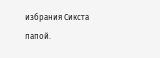избрания Сикста папой.